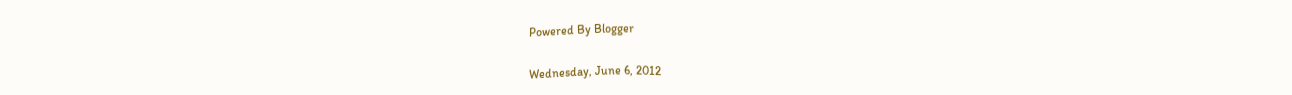Powered By Blogger

Wednesday, June 6, 2012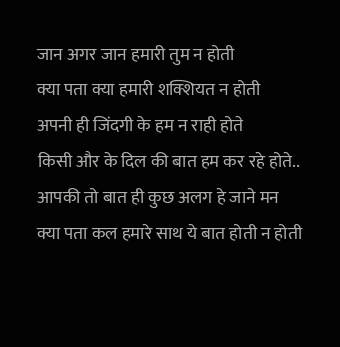जान अगर जान हमारी तुम न होती
क्या पता क्या हमारी शक्शियत न होती
अपनी ही जिंदगी के हम न राही होते
किसी और के दिल की बात हम कर रहे होते..
आपकी तो बात ही कुछ अलग हे जाने मन
क्या पता कल हमारे साथ ये बात होती न होती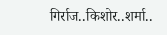गिर्राज..किशोर..शर्मा..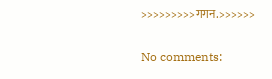>>>>>>>>>गगन.>>>>>>

No comments: